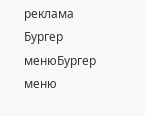реклама
Бургер менюБургер меню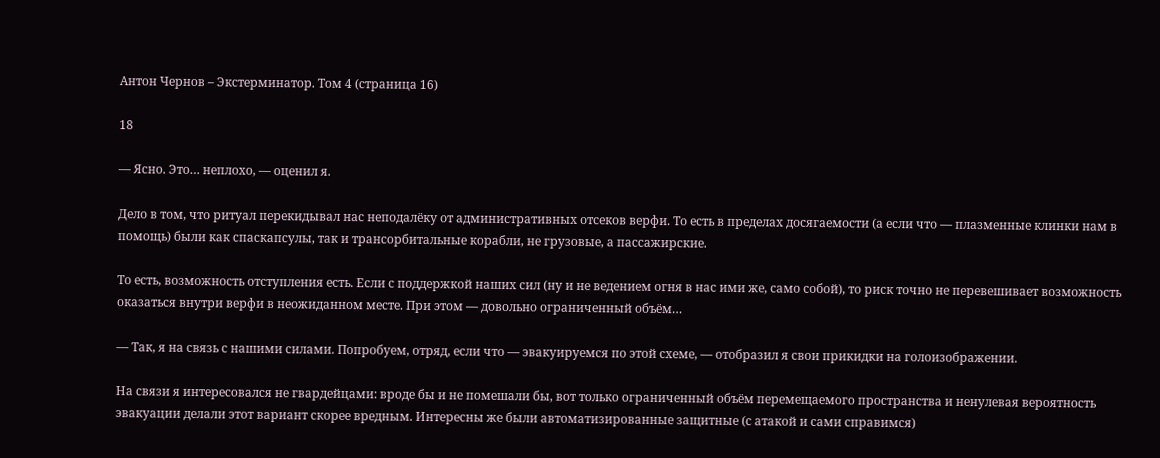Антон Чернов – Экстерминатор. Том 4 (страница 16)

18

— Ясно. Это… неплохо, — оценил я.

Дело в том, что ритуал перекидывал нас неподалёку от административных отсеков верфи. То есть в пределах досягаемости (а если что — плазменные клинки нам в помощь) были как спаскапсулы, так и трансорбитальные корабли, не грузовые, а пассажирские.

То есть, возможность отступления есть. Если с поддержкой наших сил (ну и не ведением огня в нас ими же, само собой), то риск точно не перевешивает возможность оказаться внутри верфи в неожиданном месте. При этом — довольно ограниченный объём…

— Так, я на связь с нашими силами. Попробуем, отряд, если что — эвакуируемся по этой схеме, — отобразил я свои прикидки на голоизображении.

На связи я интересовался не гвардейцами: вроде бы и не помешали бы, вот только ограниченный объём перемещаемого пространства и ненулевая вероятность эвакуации делали этот вариант скорее вредным. Интересны же были автоматизированные защитные (с атакой и сами справимся)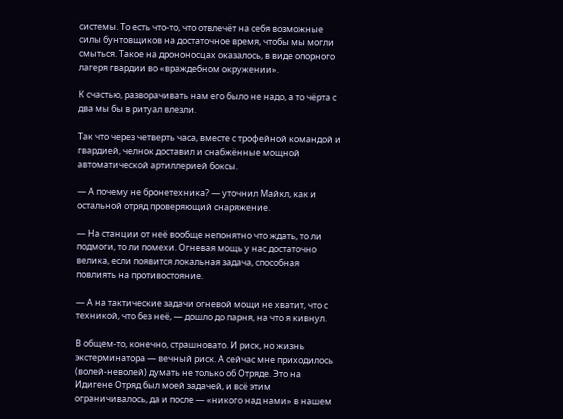системы. То есть что-то, что отвлечёт на себя возможные силы бунтовщиков на достаточное время, чтобы мы могли смыться. Такое на дрононосцах оказалось, в виде опорного лагеря гвардии во «враждебном окружении».

К счастью, разворачивать нам его было не надо, а то чёрта с два мы бы в ритуал влезли.

Так что через четверть часа, вместе с трофейной командой и гвардией, челнок доставил и снабжённые мощной автоматической артиллерией боксы.

— А почему не бронетехника? — уточнил Майкл, как и остальной отряд проверяющий снаряжение.

— На станции от неё вообще непонятно что ждать, то ли подмоги, то ли помехи. Огневая мощь у нас достаточно велика, если появится локальная задача, способная повлиять на противостояние.

— А на тактические задачи огневой мощи не хватит, что с техникой, что без неё, — дошло до парня, на что я кивнул.

В общем-то, конечно, страшновато. И риск, но жизнь экстерминатора — вечный риск. А сейчас мне приходилось (волей-неволей) думать не только об Отряде. Это на Идигене Отряд был моей задачей, и всё этим ограничивалось, да и после — «никого над нами» в нашем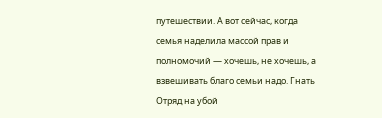путешествии. А вот сейчас, когда семья наделила массой прав и полномочий — хочешь, не хочешь, а взвешивать благо семьи надо. Гнать Отряд на убой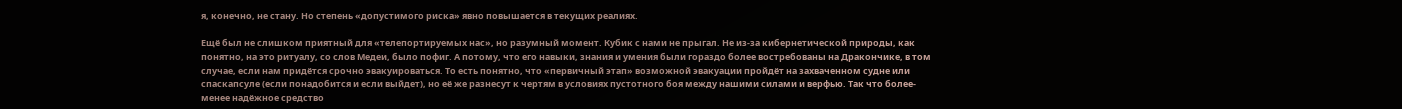я, конечно, не стану. Но степень «допустимого риска» явно повышается в текущих реалиях.

Ещё был не слишком приятный для «телепортируемых нас», но разумный момент. Кубик с нами не прыгал. Не из-за кибернетической природы, как понятно, на это ритуалу, со слов Медеи, было пофиг. А потому, что его навыки, знания и умения были гораздо более востребованы на Дракончике, в том случае, если нам придётся срочно эвакуироваться. То есть понятно, что «первичный этап» возможной эвакуации пройдёт на захваченном судне или спаскапсуле (если понадобится и если выйдет), но её же разнесут к чертям в условиях пустотного боя между нашими силами и верфью. Так что более-менее надёжное средство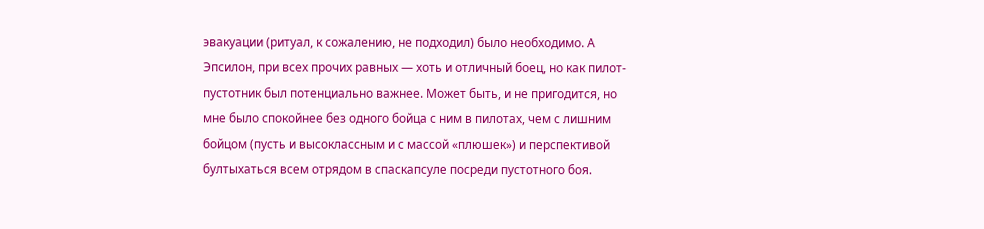эвакуации (ритуал, к сожалению, не подходил) было необходимо. А Эпсилон, при всех прочих равных — хоть и отличный боец, но как пилот-пустотник был потенциально важнее. Может быть, и не пригодится, но мне было спокойнее без одного бойца с ним в пилотах, чем с лишним бойцом (пусть и высоклассным и с массой «плюшек») и перспективой бултыхаться всем отрядом в спаскапсуле посреди пустотного боя.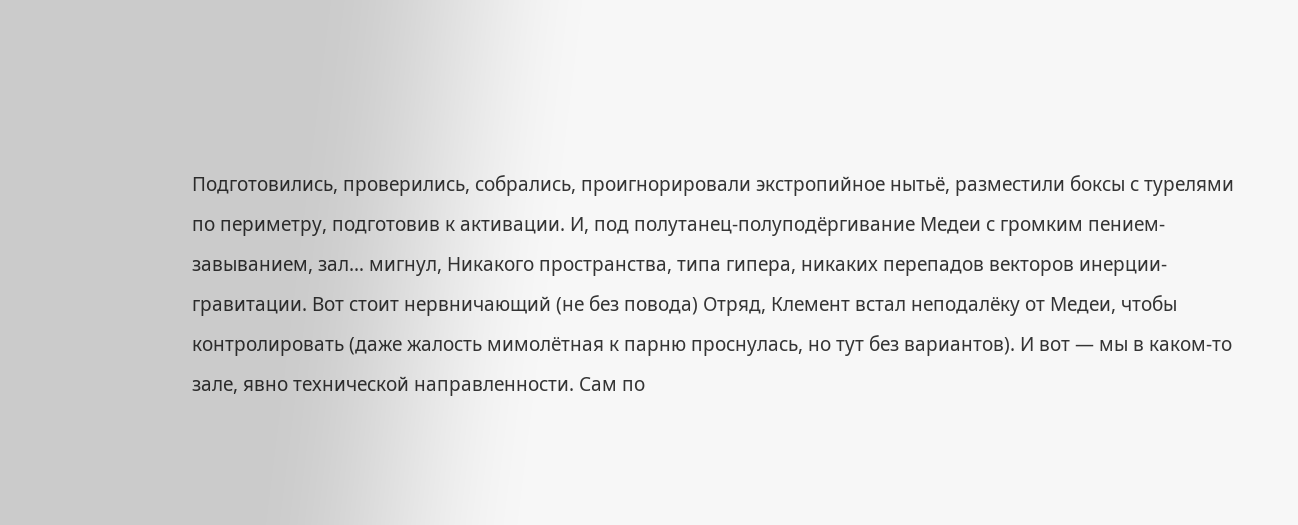Подготовились, проверились, собрались, проигнорировали экстропийное нытьё, разместили боксы с турелями по периметру, подготовив к активации. И, под полутанец-полуподёргивание Медеи с громким пением-завыванием, зал… мигнул, Никакого пространства, типа гипера, никаких перепадов векторов инерции-гравитации. Вот стоит нервничающий (не без повода) Отряд, Клемент встал неподалёку от Медеи, чтобы контролировать (даже жалость мимолётная к парню проснулась, но тут без вариантов). И вот — мы в каком-то зале, явно технической направленности. Сам по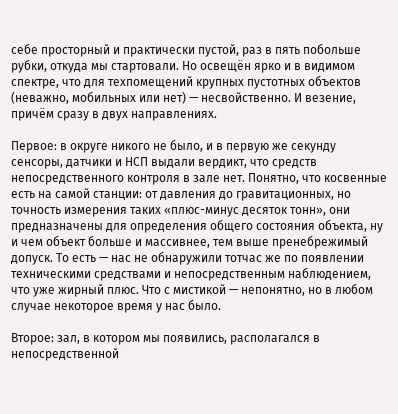себе просторный и практически пустой, раз в пять побольше рубки, откуда мы стартовали. Но освещён ярко и в видимом спектре, что для техпомещений крупных пустотных объектов (неважно, мобильных или нет) — несвойственно. И везение, причём сразу в двух направлениях.

Первое: в округе никого не было, и в первую же секунду сенсоры, датчики и НСП выдали вердикт, что средств непосредственного контроля в зале нет. Понятно, что косвенные есть на самой станции: от давления до гравитационных, но точность измерения таких «плюс-минус десяток тонн», они предназначены для определения общего состояния объекта, ну и чем объект больше и массивнее, тем выше пренебрежимый допуск. То есть — нас не обнаружили тотчас же по появлении техническими средствами и непосредственным наблюдением, что уже жирный плюс. Что с мистикой — непонятно, но в любом случае некоторое время у нас было.

Второе: зал, в котором мы появились, располагался в непосредственной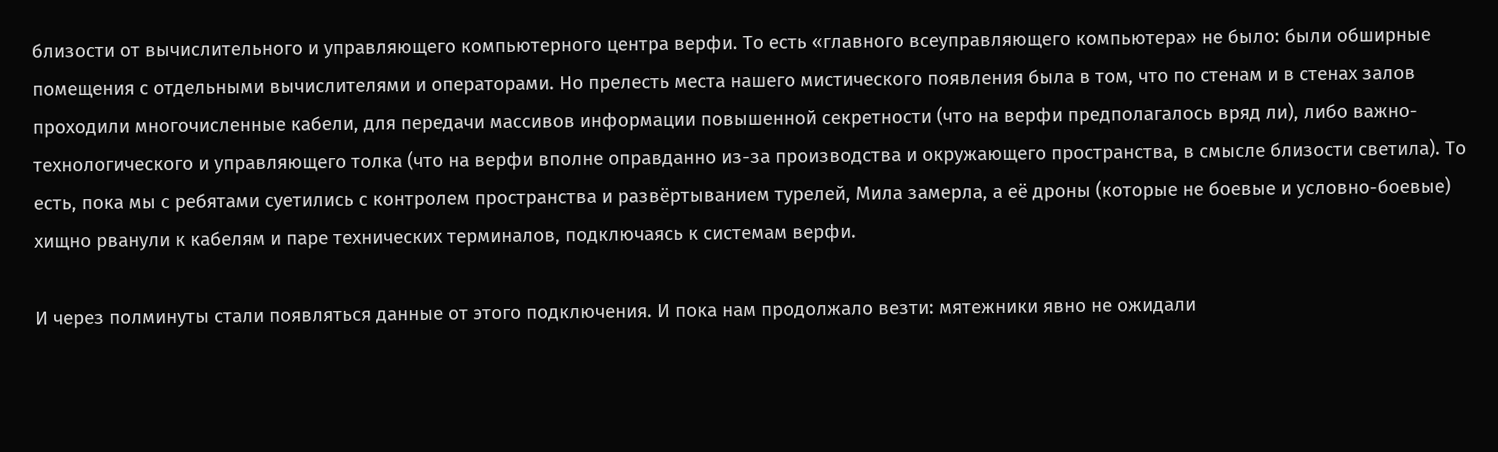близости от вычислительного и управляющего компьютерного центра верфи. То есть «главного всеуправляющего компьютера» не было: были обширные помещения с отдельными вычислителями и операторами. Но прелесть места нашего мистического появления была в том, что по стенам и в стенах залов проходили многочисленные кабели, для передачи массивов информации повышенной секретности (что на верфи предполагалось вряд ли), либо важно-технологического и управляющего толка (что на верфи вполне оправданно из-за производства и окружающего пространства, в смысле близости светила). То есть, пока мы с ребятами суетились с контролем пространства и развёртыванием турелей, Мила замерла, а её дроны (которые не боевые и условно-боевые) хищно рванули к кабелям и паре технических терминалов, подключаясь к системам верфи.

И через полминуты стали появляться данные от этого подключения. И пока нам продолжало везти: мятежники явно не ожидали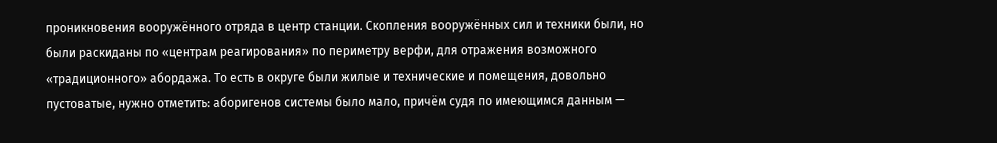проникновения вооружённого отряда в центр станции. Скопления вооружённых сил и техники были, но были раскиданы по «центрам реагирования» по периметру верфи, для отражения возможного «традиционного» абордажа. То есть в округе были жилые и технические и помещения, довольно пустоватые, нужно отметить: аборигенов системы было мало, причём судя по имеющимся данным —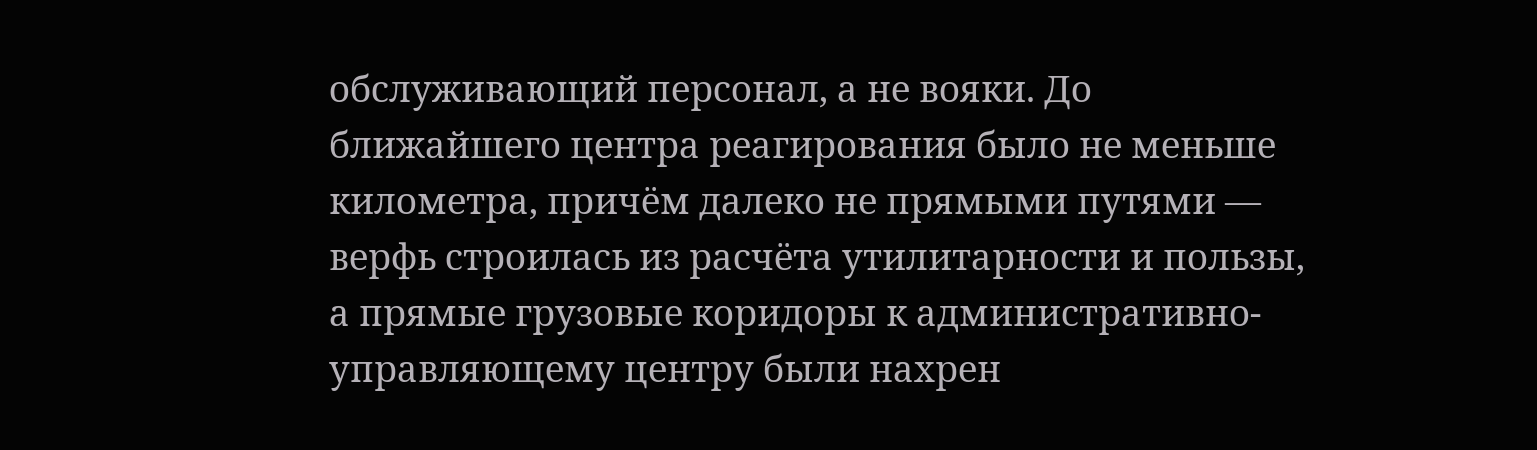обслуживающий персонал, а не вояки. До ближайшего центра реагирования было не меньше километра, причём далеко не прямыми путями — верфь строилась из расчёта утилитарности и пользы, а прямые грузовые коридоры к административно-управляющему центру были нахрен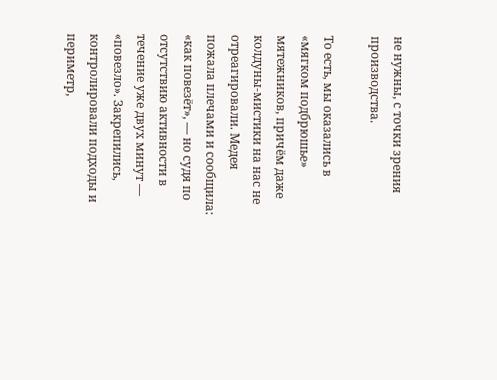не нужны, с точки зрения производства.

То есть, мы оказались в «мягком подбрюшье» мятежников, причём даже колдуны-мистики на нас не отреагировали. Медея пожала плечами и сообщила: «как повезёт», — но судя по отсутствию активности в течение уже двух минут — «повезло». Закрепились, контролировали подходы и периметр,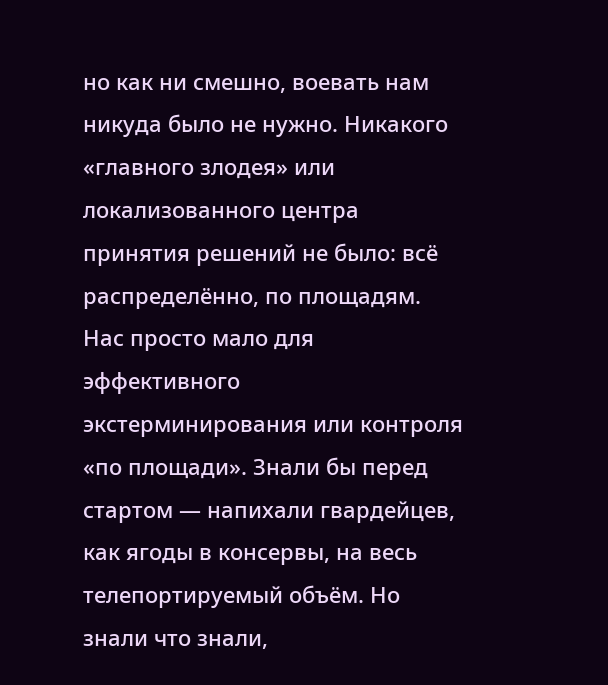но как ни смешно, воевать нам никуда было не нужно. Никакого «главного злодея» или локализованного центра принятия решений не было: всё распределённо, по площадям. Нас просто мало для эффективного экстерминирования или контроля «по площади». Знали бы перед стартом — напихали гвардейцев, как ягоды в консервы, на весь телепортируемый объём. Но знали что знали,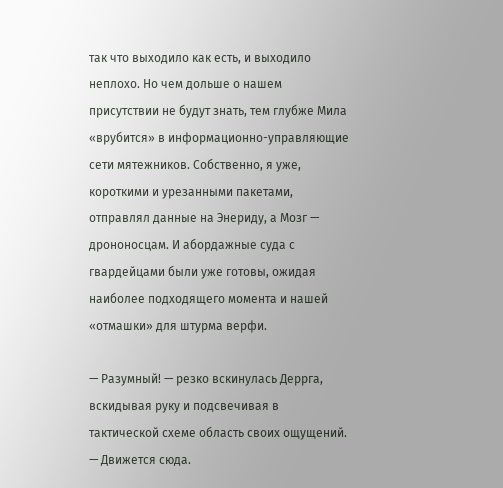так что выходило как есть, и выходило неплохо. Но чем дольше о нашем присутствии не будут знать, тем глубже Мила «врубится» в информационно-управляющие сети мятежников. Собственно, я уже, короткими и урезанными пакетами, отправлял данные на Энериду, а Мозг — дрононосцам. И абордажные суда с гвардейцами были уже готовы, ожидая наиболее подходящего момента и нашей «отмашки» для штурма верфи.

— Разумный! — резко вскинулась Деррга, вскидывая руку и подсвечивая в тактической схеме область своих ощущений. — Движется сюда.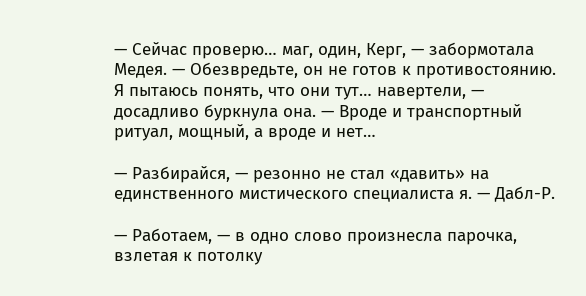— Сейчас проверю… маг, один, Керг, — забормотала Медея. — Обезвредьте, он не готов к противостоянию. Я пытаюсь понять, что они тут… навертели, — досадливо буркнула она. — Вроде и транспортный ритуал, мощный, а вроде и нет…

— Разбирайся, — резонно не стал «давить» на единственного мистического специалиста я. — Дабл-Р.

— Работаем, — в одно слово произнесла парочка, взлетая к потолку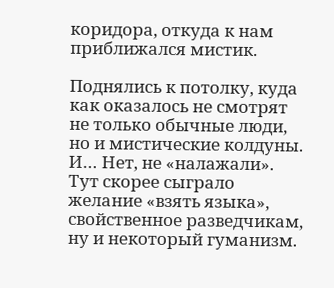коридора, откуда к нам приближался мистик.

Поднялись к потолку, куда как оказалось не смотрят не только обычные люди, но и мистические колдуны. И… Нет, не «налажали». Тут скорее сыграло желание «взять языка», свойственное разведчикам, ну и некоторый гуманизм.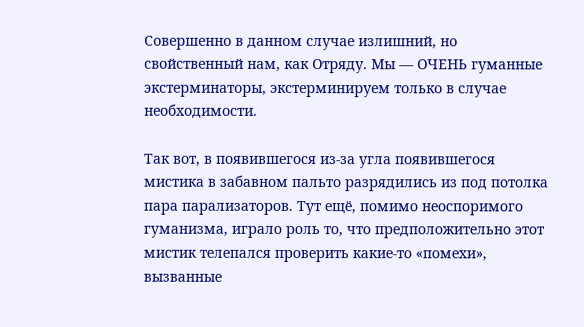Совершенно в данном случае излишний, но свойственный нам, как Отряду. Мы — ОЧЕНЬ гуманные экстерминаторы, экстерминируем только в случае необходимости.

Так вот, в появившегося из-за угла появившегося мистика в забавном пальто разрядились из под потолка пара парализаторов. Тут ещё, помимо неоспоримого гуманизма, играло роль то, что предположительно этот мистик телепался проверить какие-то «помехи», вызванные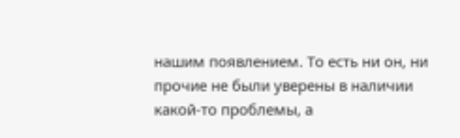нашим появлением. То есть ни он, ни прочие не были уверены в наличии какой-то проблемы, а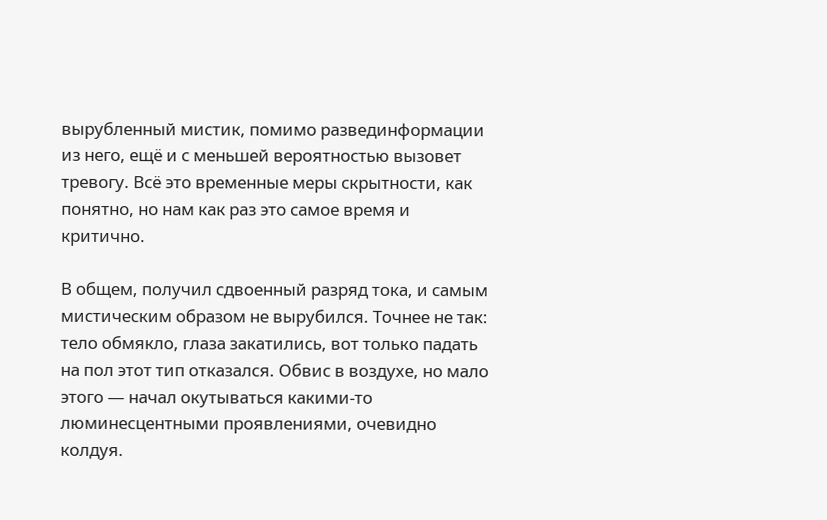вырубленный мистик, помимо развединформации из него, ещё и с меньшей вероятностью вызовет тревогу. Всё это временные меры скрытности, как понятно, но нам как раз это самое время и критично.

В общем, получил сдвоенный разряд тока, и самым мистическим образом не вырубился. Точнее не так: тело обмякло, глаза закатились, вот только падать на пол этот тип отказался. Обвис в воздухе, но мало этого — начал окутываться какими-то люминесцентными проявлениями, очевидно колдуя.